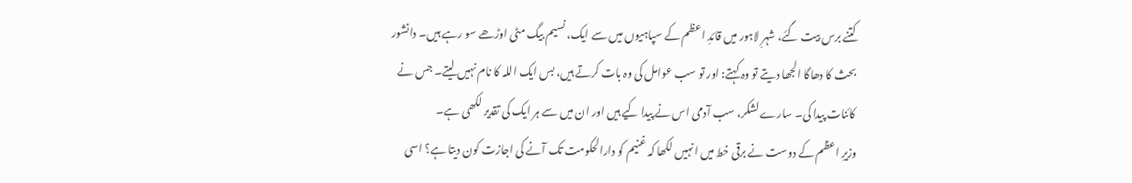کتنے برس بیت گئے، شہرِ لاہور میں قائدِ اعظم کے سپاہیوں میں سے ایک، نسیم بیگ مٹی اوڑھے سو رہے ہیں۔ دانشور بحث کا دھاگا الجھا دیتے تو وہ کہتے: اور تو سب عوامل کی وہ بات کرتے ہیں، بس ایک اللہ کا نام نہیں لیتے۔ جس نے کائنات پیدا کی۔ سارے لشکر، سب آدمی اس نے پیدا کیے ہیں اور ان میں سے ہر ایک کی تقدیر لکھی ہے۔
وزیرِ اعظم کے دوست نے برقی خط میں انہیں لکھا کہ غنیم کو دارالحکومت تک آنے کی اجازت کون دیتا ہے؟ اسی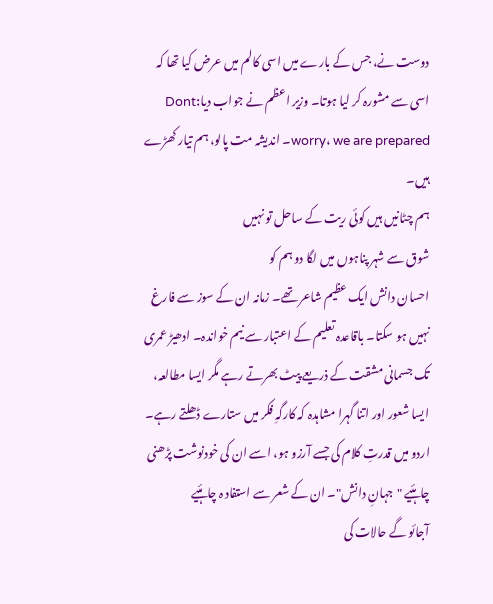دوست نے، جس کے بارے میں اسی کالم میں عرض کیا تھا کہ اسی سے مشورہ کر لیا ہوتا۔ وزیر اعظم نے جواب دیا:Dont worry، we are prepared۔ اندیشہ مت پالو، ہم تیار کھڑے ہیں۔
ہم چٹانیں ہیں کوئی ریت کے ساحل تو نہیں
شوق سے شہر پناہوں میں لگا دو ہم کو
احسان دانش ایک عظیم شاعر تھے۔ زمانہ ان کے سوز سے فارغ نہیں ہو سکتا۔ باقاعدہ تعلیم کے اعتبار سے نیم خواندہ۔ ادھیڑ عمری تک جسمانی مشقت کے ذریعے پیٹ بھرتے رہے مگر ایسا مطالعہ، ایسا شعور اور اتنا گہرا مشاہدہ کہ کارگہِ فکر میں ستارے ڈھلتے رہے۔ اردو میں قدرتِ کلام کی جسے آرزو ہو، اسے ان کی خودنوشت پڑھنی چاہئیے "جہانِ دانش"۔ ان کے شعر سے استفاد ہ چاہئیے
آجائو گے حالات کی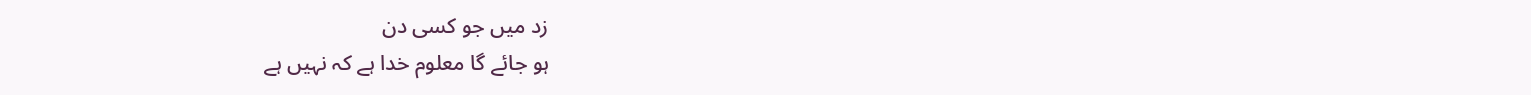زد میں جو کسی دن
ہو جائے گا معلوم خدا ہے کہ نہیں ہے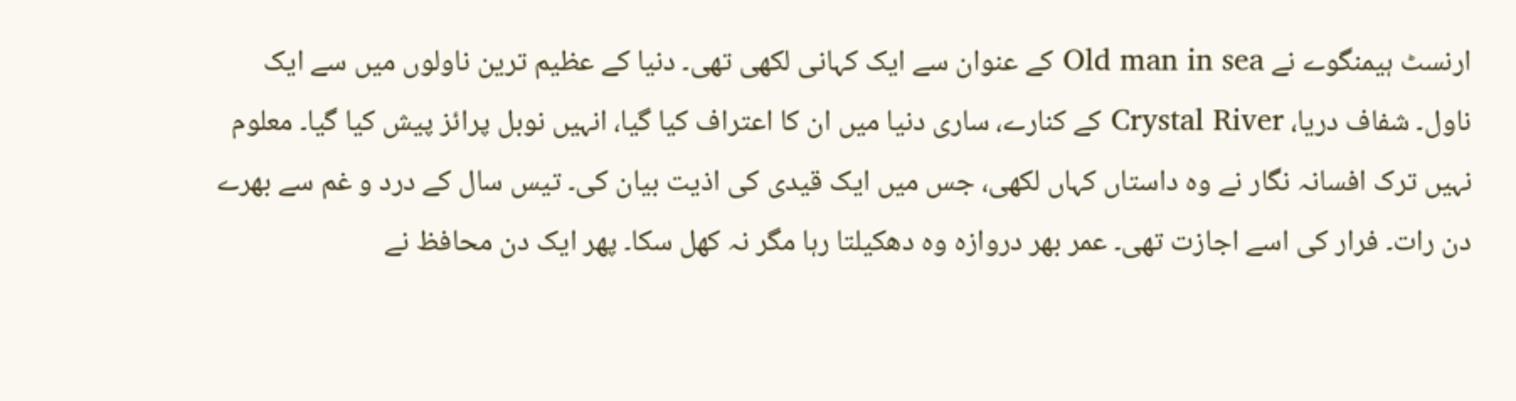ارنسٹ ہیمنگوے نے Old man in sea کے عنوان سے ایک کہانی لکھی تھی۔ دنیا کے عظیم ترین ناولوں میں سے ایک ناول۔ شفاف دریا، Crystal River کے کنارے، ساری دنیا میں ان کا اعتراف کیا گیا، انہیں نوبل پرائز پیش کیا گیا۔ معلوم نہیں ترک افسانہ نگار نے وہ داستاں کہاں لکھی، جس میں ایک قیدی کی اذیت بیان کی۔ تیس سال کے درد و غم سے بھرے دن رات۔ فرار کی اسے اجازت تھی۔ عمر بھر دروازہ وہ دھکیلتا رہا مگر نہ کھل سکا۔ پھر ایک دن محافظ نے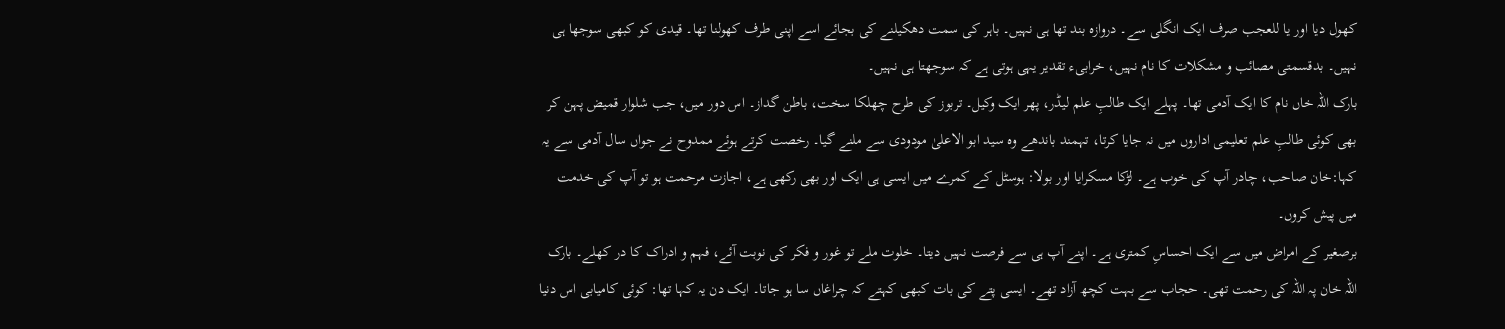کھول دیا اور یا للعجب صرف ایک انگلی سے۔ دروازہ بند تھا ہی نہیں۔ باہر کی سمت دھکیلنے کی بجائے اسے اپنی طرف کھولنا تھا۔ قیدی کو کبھی سوجھا ہی نہیں۔ بدقسمتی مصائب و مشکلات کا نام نہیں، خرابیء تقدیر یہی ہوتی ہے کہ سوجھتا ہی نہیں۔
بارک اللہ خاں نام کا ایک آدمی تھا۔ پہلے ایک طالبِ علم لیڈر، پھر ایک وکیل۔ تربوز کی طرح چھلکا سخت، باطن گداز۔ اس دور میں، جب شلوار قمیض پہن کر بھی کوئی طالبِ علم تعلیمی اداروں میں نہ جایا کرتا، تہمند باندھے وہ سید ابو الاعلیٰ مودودی سے ملنے گیا۔ رخصت کرتے ہوئے ممدوح نے جواں سال آدمی سے یہ کہا:خان صاحب، چادر آپ کی خوب ہے۔ لڑکا مسکرایا اور بولا: ہوسٹل کے کمرے میں ایسی ہی ایک اور بھی رکھی ہے، اجازت مرحمت ہو تو آپ کی خدمت میں پیش کروں۔
برصغیر کے امراض میں سے ایک احساسِ کمتری ہے۔ اپنے آپ ہی سے فرصت نہیں دیتا۔ خلوت ملے تو غور و فکر کی نوبت آئے، فہم و ادراک کا در کھلے۔ بارک اللہ خان پہ اللہ کی رحمت تھی۔ حجاب سے بہت کچھ آزاد تھے۔ ایسی پتے کی بات کبھی کہتے کہ چراغاں سا ہو جاتا۔ ایک دن یہ کہا تھا: کوئی کامیابی اس دنیا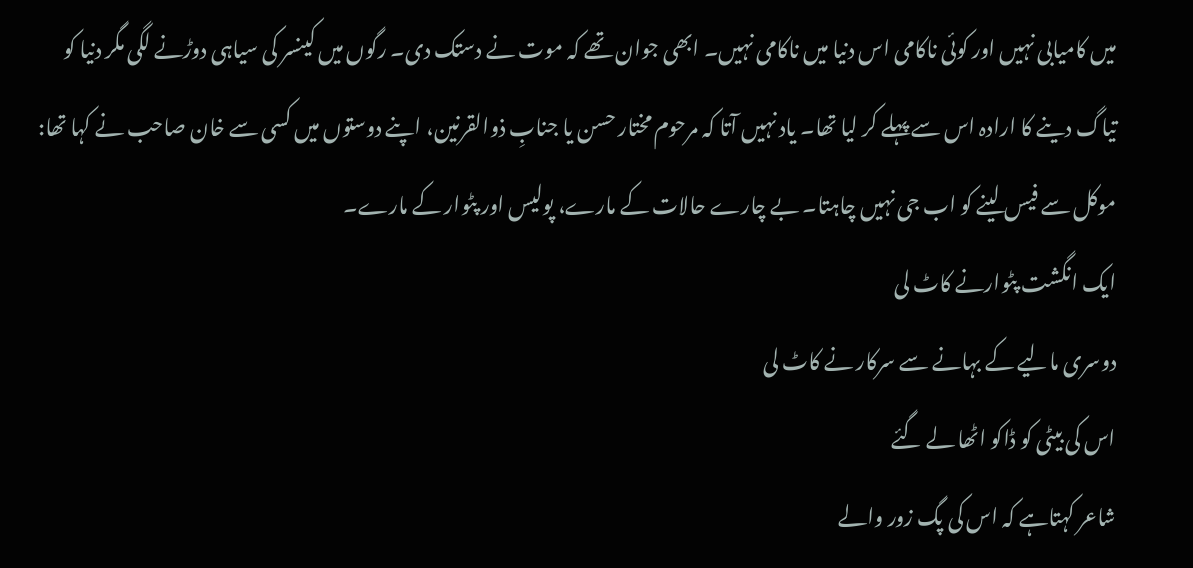میں کامیابی نہیں اور کوئی ناکامی اس دنیا میں ناکامی نہیں۔ ابھی جوان تھے کہ موت نے دستک دی۔ رگوں میں کینسر کی سیاہی دوڑنے لگی مگر دنیا کو تیاگ دینے کا ارادہ اس سے پہلے کر لیا تھا۔ یاد نہیں آتا کہ مرحوم مختار حسن یا جنابِ ذوالقرنین، اپنے دوستوں میں کسی سے خان صاحب نے کہا تھا: موکل سے فیس لینے کو اب جی نہیں چاہتا۔ بے چارے حالات کے مارے، پولیس اور پٹوار کے مارے۔
ایک انگشت پٹوارنے کاٹ لی
دوسری مالیے کے بہانے سے سرکار نے کاٹ لی
اس کی بیٹی کو ڈاکو اٹھا لے گئے
شاعر کہتاہے کہ اس کی پگ زور والے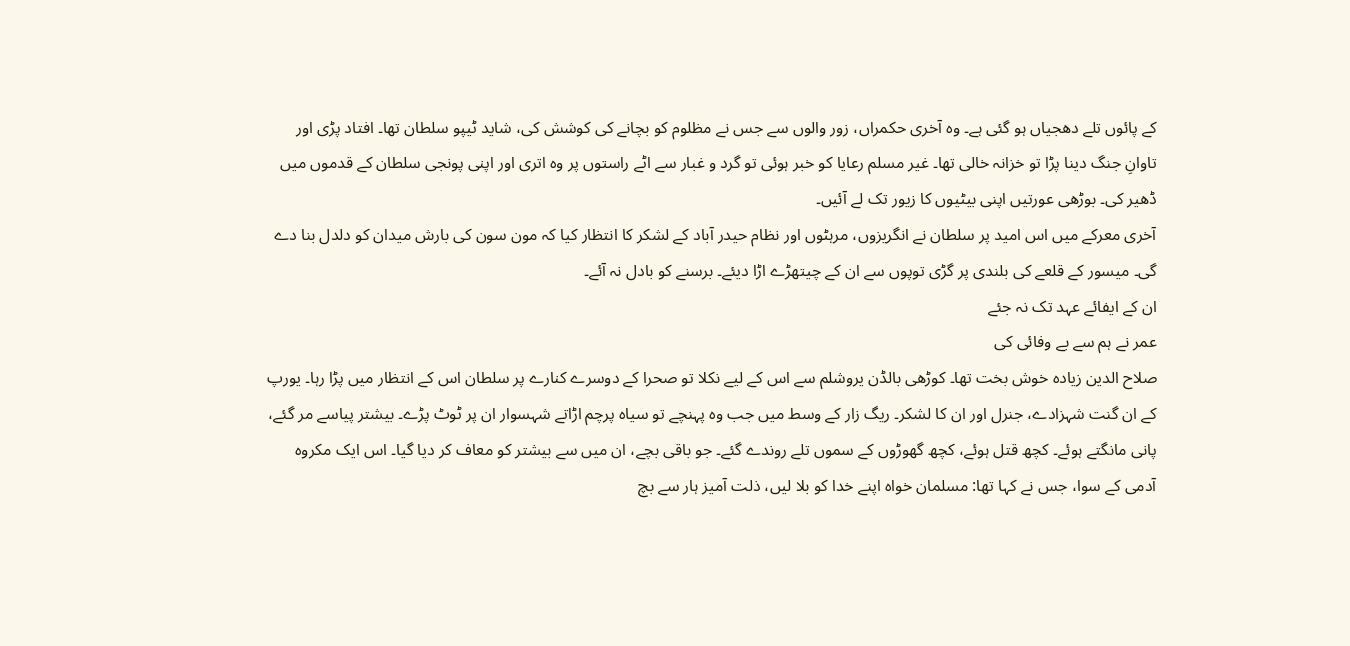کے پائوں تلے دھجیاں ہو گئی ہے۔ وہ آخری حکمراں، زور والوں سے جس نے مظلوم کو بچانے کی کوشش کی، شاید ٹیپو سلطان تھا۔ افتاد پڑی اور تاوانِ جنگ دینا پڑا تو خزانہ خالی تھا۔ غیر مسلم رعایا کو خبر ہوئی تو گرد و غبار سے اٹے راستوں پر وہ اتری اور اپنی پونجی سلطان کے قدموں میں ڈھیر کی۔ بوڑھی عورتیں اپنی بیٹیوں کا زیور تک لے آئیں۔
آخری معرکے میں اس امید پر سلطان نے انگریزوں، مرہٹوں اور نظام حیدر آباد کے لشکر کا انتظار کیا کہ مون سون کی بارش میدان کو دلدل بنا دے گی۔ میسور کے قلعے کی بلندی پر گڑی توپوں سے ان کے چیتھڑے اڑا دیئے۔ برسنے کو بادل نہ آئے۔
ان کے ایفائے عہد تک نہ جئے
عمر نے ہم سے بے وفائی کی
صلاح الدین زیادہ خوش بخت تھا۔ کوڑھی بالڈن یروشلم سے اس کے لیے نکلا تو صحرا کے دوسرے کنارے پر سلطان اس کے انتظار میں پڑا رہا۔ یورپ کے ان گنت شہزادے، جنرل اور ان کا لشکر۔ ریگ زار کے وسط میں جب وہ پہنچے تو سیاہ پرچم اڑاتے شہسوار ان پر ٹوٹ پڑے۔ بیشتر پیاسے مر گئے، پانی مانگتے ہوئے۔ کچھ قتل ہوئے، کچھ گھوڑوں کے سموں تلے روندے گئے۔ جو باقی بچے، ان میں سے بیشتر کو معاف کر دیا گیا۔ اس ایک مکروہ آدمی کے سوا، جس نے کہا تھا: مسلمان خواہ اپنے خدا کو بلا لیں، ذلت آمیز ہار سے بچ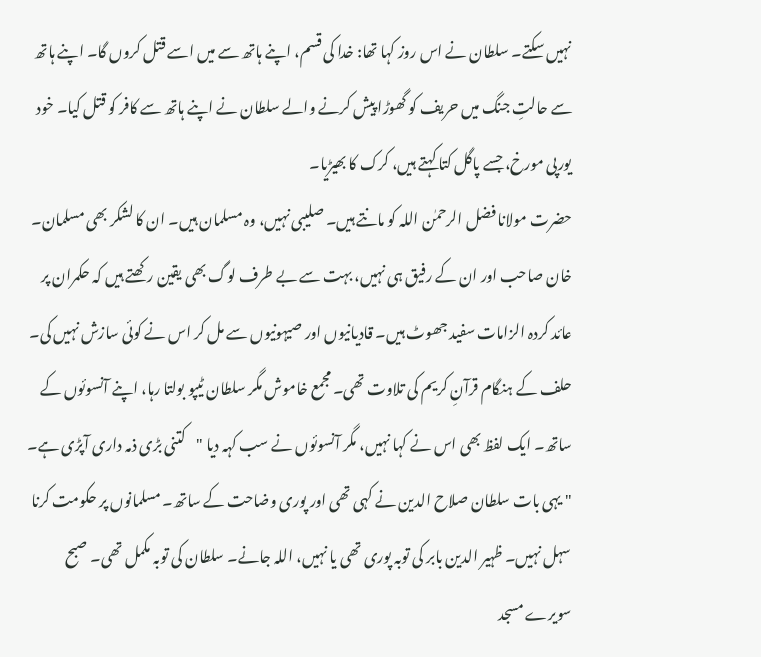نہیں سکتے۔ سلطان نے اس روز کہا تھا: خدا کی قسم، اپنے ہاتھ سے میں اسے قتل کروں گا۔ اپنے ہاتھ سے حالتِ جنگ میں حریف کو گھوڑا پیش کرنے والے سلطان نے اپنے ہاتھ سے کافر کو قتل کیا۔ خود یورپی مورخ، جسے پاگل کتا کہتے ہیں، کرک کا بھیڑیا۔
حضرت مولانا فضل الرحمٰن اللہ کو مانتے ہیں۔ صلیبی نہیں، وہ مسلمان ہیں۔ ان کا لشکر بھی مسلمان۔ خان صاحب اور ان کے رفیق ہی نہیں، بہت سے بے طرف لوگ بھی یقین رکھتے ہیں کہ حکمران پر عائد کردہ الزامات سفید جھوٹ ہیں۔ قادیانیوں اور صیہونیوں سے مل کر اس نے کوئی سازش نہیں کی۔
حلف کے ہنگام قرآنِ کریم کی تلاوت تھی۔ مجمع خاموش مگر سلطان ٹیپو بولتا رہا، اپنے آنسوئوں کے ساتھ۔ ایک لفظ بھی اس نے کہا نہیں، مگر آنسوئوں نے سب کہہ دیا "کتنی بڑی ذمہ داری آپڑی ہے۔ " یہی بات سلطان صلاح الدین نے کہی تھی اور پوری وضاحت کے ساتھ۔ مسلمانوں پر حکومت کرنا سہل نہیں۔ ظہیر الدین بابر کی توبہ پوری تھی یا نہیں، اللہ جانے۔ سلطان کی توبہ مکمل تھی۔ صبح سویرے مسجد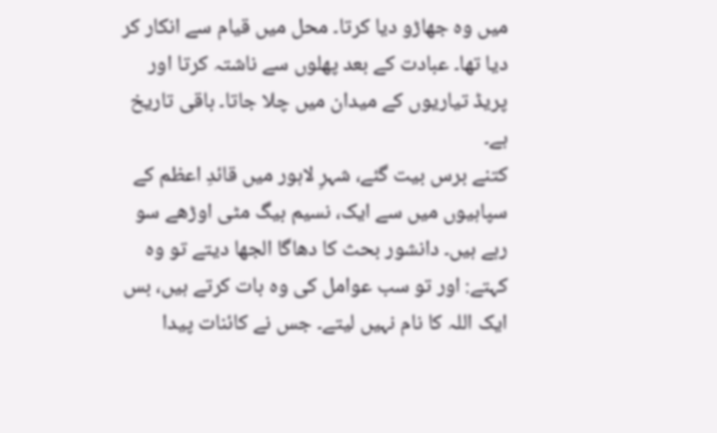میں وہ جھاڑو دیا کرتا۔ محل میں قیام سے انکار کر دیا تھا۔ عبادت کے بعد پھلوں سے ناشتہ کرتا اور پریڈ تیاریوں کے میدان میں چلا جاتا۔ باقی تاریخ ہے۔
کتنے برس بیت گئے، شہرِ لاہور میں قائدِ اعظم کے سپاہیوں میں سے ایک، نسیم بیگ مٹی اوڑھے سو رہے ہیں۔ دانشور بحث کا دھاگا الجھا دیتے تو وہ کہتے: اور تو سب عوامل کی وہ بات کرتے ہیں، بس ایک اللہ کا نام نہیں لیتے۔ جس نے کائنات پیدا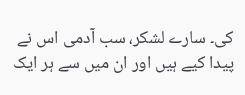کی۔ سارے لشکر، سب آدمی اس نے پیدا کیے ہیں اور ان میں سے ہر ایک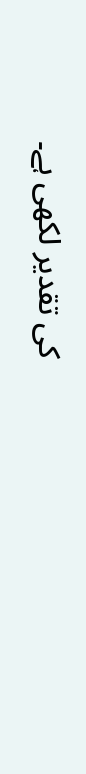کی تقدیر لکھی ہے۔